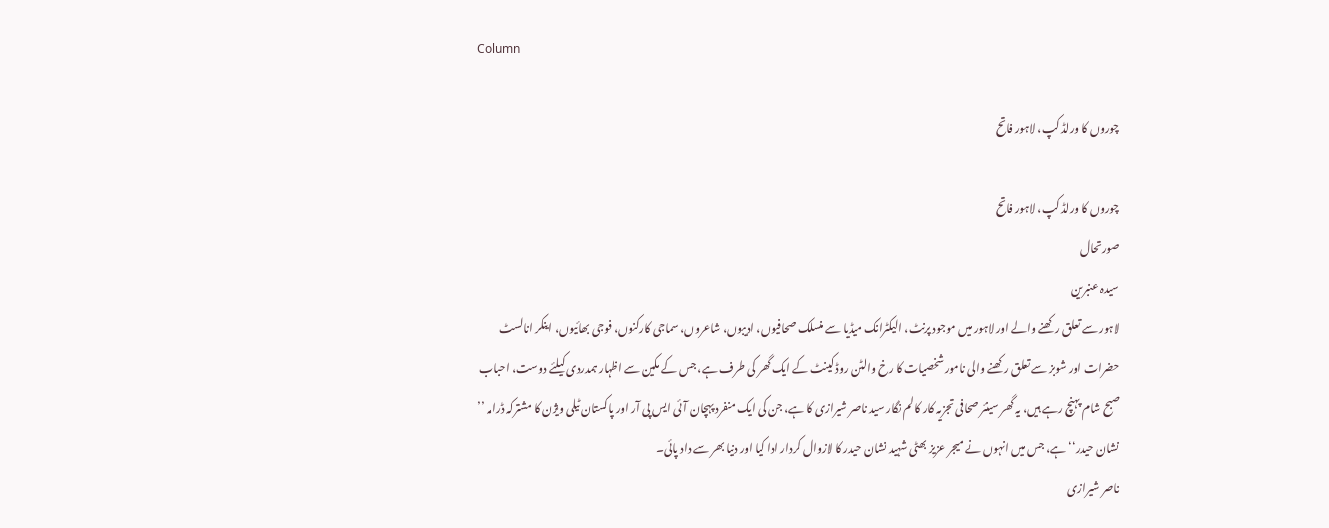Column

چوروں کا ورلڈ کپ، لاہور فاتح

چوروں کا ورلڈ کپ، لاہور فاتح
صورتحال
سیدہ عنبرین
لاہور سے تعلق رکھنے والے اور لاہور میں موجود پرنٹ، الیکٹرانک میڈیا سے منسلک صحافیوں، ادیبوں، شاعروں، سماجی کارکنوں، فوجی بھائیوں، اینکر انالسٹ حضرات اور شوبز سے تعلق رکھنے والی نامور شخصیات کا رخ والٹن روڈ کینٹ کے ایک گھر کی طرف ہے، جس کے مکین سے اظہار ہمدردی کیلئے دوست، احباب صبح شام پہنچ رہے ہیں، یہ گھر سینئر صحافی تجزیہ کار کالم نگار سید ناصر شیرازی کا ہے، جن کی ایک منفرد پہچان آئی ایس پی آر اور پاکستان ٹیلی ویژن کا مشترکہ ڈرامہ ’’ نشان حیدر‘‘ ہے، جس میں انہوں نے میجر عزیز بھٹی شہید نشان حیدر کا لازوال کردار ادا کیا اور دنیا بھر سے داد پائی۔
ناصر شیرازی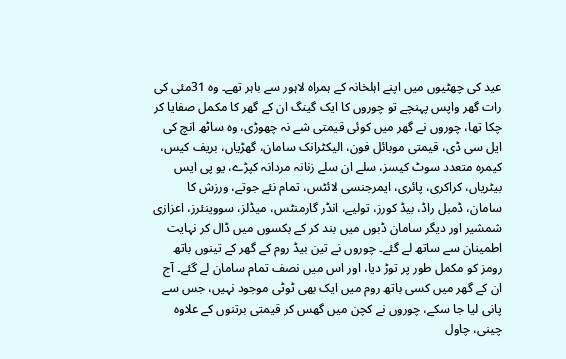عید کی چھٹیوں میں اپنے اہلخانہ کے ہمراہ لاہور سے باہر تھے۔ وہ 31مئی کی رات گھر واپس پہنچے تو چوروں کا ایک گینگ ان کے گھر کا مکمل صفایا کر چکا تھا، چوروں نے گھر میں کوئی قیمتی شے نہ چھوڑی، وہ ساٹھ انچ کی ایل سی ڈی، قیمتی موبائل فون، الیکٹرانک سامان، گھڑیاں، بریف کیس، کیمرہ متعدد سوٹ کیسز، سلے ان سلے زنانہ مردانہ کپڑے، یو پی ایس بیٹریاں، کراکری، پائری، ایمرجنسی لائٹس، تمام نئے جوتے، ورزش کا سامان، ڈمبل راڈ، بیڈ کورز، تولیے، انڈر گارمنٹس، میڈلز، سووینئرز، اعزازی شمشیر اور دیگر سامان ڈبوں میں بند کر کے بکسوں میں ڈال کر نہایت اطمینان سے ساتھ لے گئے۔ چوروں نے تین بیڈ روم کے گھر کے تینوں باتھ رومز کو مکمل طور پر توڑ دیا، اور اس میں نصف تمام سامان لے گئے۔ آج ان کے گھر میں کسی باتھ روم میں ایک بھی ٹوٹی موجود نہیں، جس سے پانی لیا جا سکے، چوروں نے کچن میں گھس کر قیمتی برتنوں کے علاوہ چینی، چاول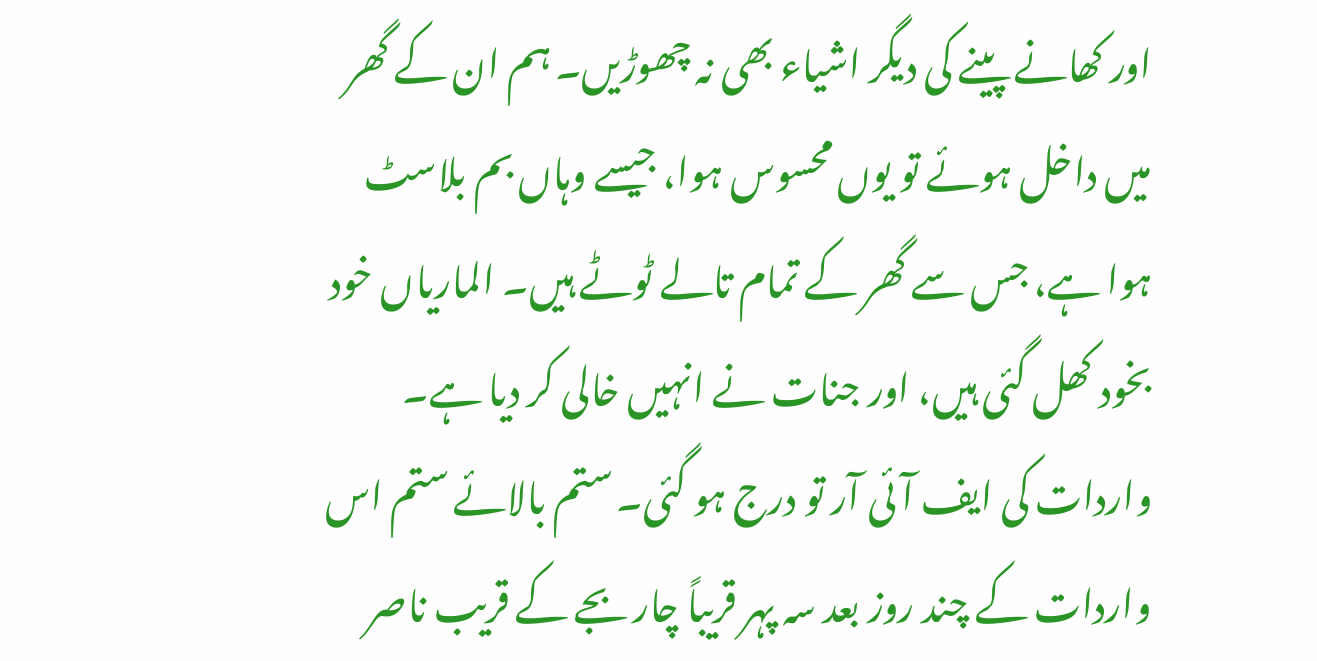اور کھانے پینے کی دیگر اشیاء بھی نہ چھوڑیں۔ ہم ان کے گھر میں داخل ہوئے تو یوں محسوس ہوا، جیسے وہاں بم بلاسٹ ہوا ہے، جس سے گھر کے تمام تالے ٹوٹے ہیں۔ الماریاں خود بخود کھل گئی ہیں، اور جنات نے انہیں خالی کر دیا ہے۔ واردات کی ایف آئی آر تو درج ہو گئی۔ ستم بالائے ستم اس واردات کے چند روز بعد سہ پہر قریباً چار بجے کے قریب ناصر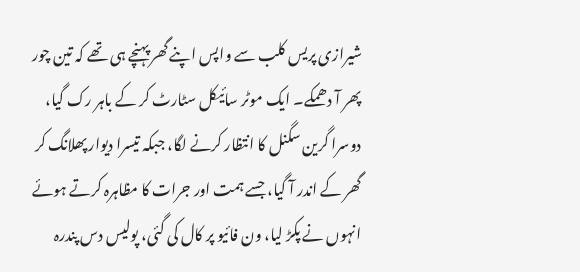شیرازی پریس کلب سے واپس اپنے گھر پہنچے ہی تھے کہ تین چور پھر آ دھمکے۔ ایک موٹر سائیکل سٹارٹ کر کے باہر رک گیا، دوسرا گرین سگنل کا انتظار کرنے لگا، جبکہ تیسرا دیوار پھلانگ کر گھر کے اندر آ گیا، جسے ہمت اور جرات کا مظاہرہ کرتے ہوئے انہوں نے پکڑ لیا، ون فائیو پر کال کی گئی، پولیس دس پندرہ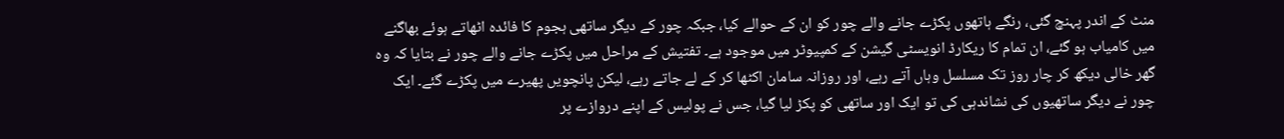منٹ کے اندر پہنچ گئی، رنگے ہاتھوں پکڑے جانے والے چور کو ان کے حوالے کیا، جبکہ چور کے دیگر ساتھی ہجوم کا فائدہ اٹھاتے ہوئے بھاگنے میں کامیاب ہو گئے، ان تمام کا ریکارڈ انویسٹی گیشن کے کمپیوٹر میں موجود ہے۔ تفتیش کے مراحل میں پکڑے جانے والے چور نے بتایا کہ وہ گھر خالی دیکھ کر چار روز تک مسلسل وہاں آتے رہے، اور روزانہ سامان اکٹھا کر کے لے جاتے رہے، لیکن پانچویں پھیرے میں پکڑے گئے۔ ایک چور نے دیگر ساتھیوں کی نشاندہی کی تو ایک اور ساتھی کو پکڑ لیا گیا، جس نے پولیس کے اپنے دروازے پر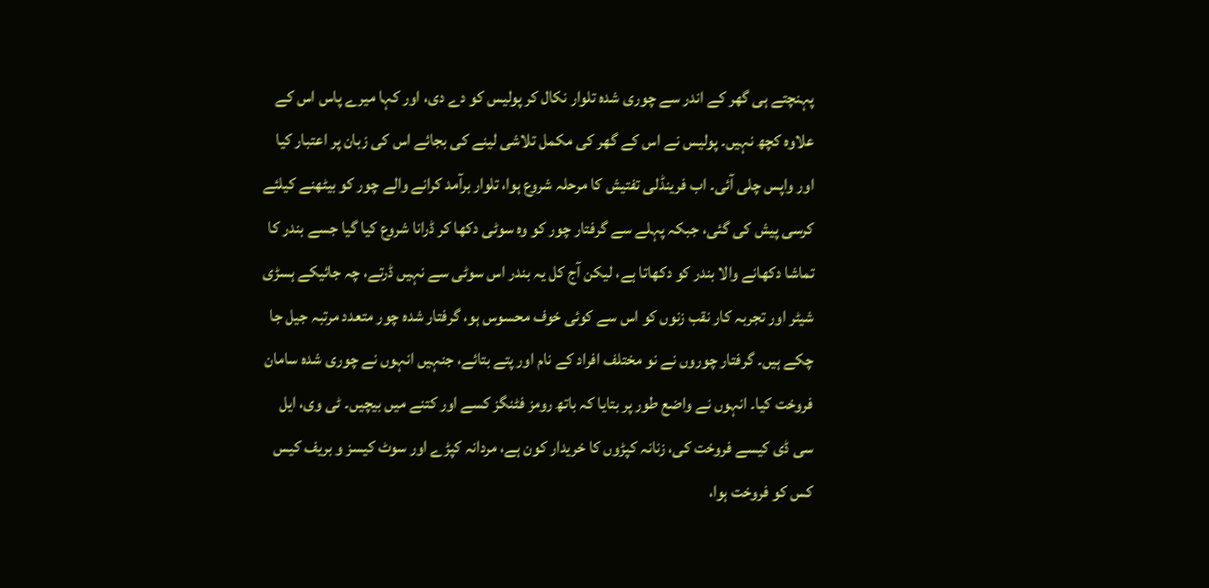پہنچتے ہی گھر کے اندر سے چوری شدہ تلوار نکال کر پولیس کو دے دی، اور کہا میرے پاس اس کے علاوہ کچھ نہیں۔ پولیس نے اس کے گھر کی مکمل تلاشی لینے کی بجائے اس کی زبان پر اعتبار کیا اور واپس چلی آئی۔ اب فرینڈلی تفتیش کا مرحلہ شروع ہوا، تلوار برآمد کرانے والے چور کو بیٹھنے کیلئے کرسی پیش کی گئی، جبکہ پہلے سے گرفتار چور کو وہ سوٹی دکھا کر ڈرانا شروع کیا گیا جسے بندر کا تماشا دکھانے والا بندر کو دکھاتا ہے، لیکن آج کل یہ بندر اس سوٹی سے نہیں ڈرتے، چہ جائیکے ہسڑی شیٹر اور تجربہ کار نقب زنوں کو اس سے کوئی خوف محسوس ہو، گرفتار شدہ چور متعدد مرتبہ جیل جا چکے ہیں۔ گرفتار چوروں نے نو مختلف افراد کے نام اور پتے بتائے، جنہیں انہوں نے چوری شدہ سامان فروخت کیا۔ انہوں نے واضع طور پر بتایا کہ باتھ رومز فٹنگز کسے اور کتنے میں بیچیں۔ ٹی وی، ایل سی ڈی کیسے فروخت کی، زنانہ کپڑوں کا خریدار کون ہے، مردانہ کپڑے اور سوٹ کیسز و بریف کیس کس کو فروخت ہوا،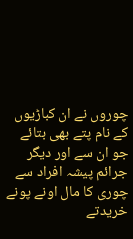چوروں نے ان کباڑیوں کے نام پتے بھی بتائے جو ان سے اور دیگر جرائم پیشہ افراد سے چوری کا مال اونے پونے خریدتے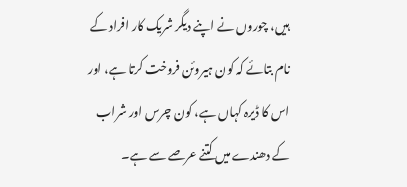ہیں، چوروں نے اپنے دیگر شریک کار افراد کے نام بتائے کہ کون ہیروئن فروخت کرتا ہے، اور اس کا ڈیرہ کہاں ہے، کون چرس اور شراب کے دھندے میں کتنے عرصے سے ہے۔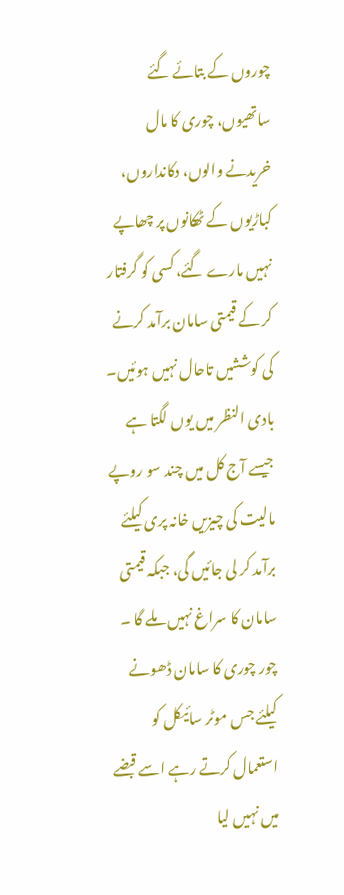چوروں کے بتائے گئے ساتھیوں، چوری کا مال خریدنے والوں، دکانداروں، کباڑیوں کے ٹھکانوں پر چھاپے نہیں مارے گئے، کسی کو گرفتار کر کے قیمتی سامان برآمد کرنے کی کوششیں تاحال نہیں ہوئیں۔ بادی النظر میں یوں لگتا ہے جیسے آج کل میں چند سو روپے مالیت کی چیزیں خانہ پری کیلئے برآمد کر لی جائیں گی، جبکہ قیمتی سامان کا سراغ نہیں ملے گا ۔ چور چوری کا سامان ڈھونے کیلئے جس موٹر سائیکل کو استعمال کرتے رہے اسے قبضے میں نہیں لیا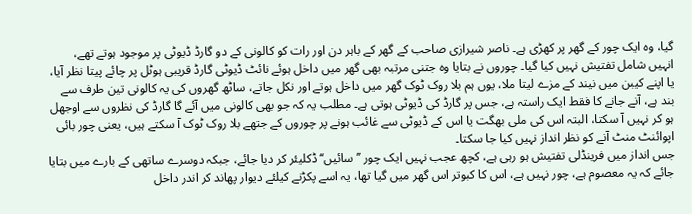گیا، وہ ایک چور کے گھر پر کھڑی ہے۔ ناصر شیرازی صاحب کے گھر کے باہر دن اور رات کو کالونی کے دو گارڈ ڈیوٹی پر موجود ہوتے تھے، انہیں شامل تفتیش نہیں کیا گیا۔ چوروں نے بتایا وہ جتنی مرتبہ بھی گھر میں داخل ہوئے نائٹ ڈیوٹی گارڈ قریبی ہوٹل پر چائے پیتا نظر آیا، یا اپنے کیبن میں نیند کے مزے لیتا ملا، یوں ہم بلا روک ٹوک گھر میں داخل ہوتے اور نکل جاتے، ساٹھ گھروں کی یہ کالونی تین طرف سے بند ہے، آنے جانے کا فقط ایک راستہ ہے، جس پر گارڈ کی ڈیوٹی ہوتی ہے۔ مطلب یہ کہ جو بھی کالونی میں آئے گا گارڈ کی نظروں سے اوجھل ہو کر نہیں آ سکتا، البتہ اس کی ملی بھگت یا اس کے ڈیوٹی سے غائب ہونے پر چوروں کے جتھے بلا روک ٹوک آ سکتے ہیں، یعنی چور بائی اپوائنٹ منٹ آنے کو نظر انداز نہیں کیا جا سکتا۔
جس انداز میں فرینڈلی تفتیش ہو رہی ہے، کچھ عجب نہیں ایک چور ’’ سائیں‘‘ ڈکلیئر کر دیا جائے، جبکہ دوسرے ساتھی کے بارے میں بتایا جائے کہ یہ معصوم ہے، چور نہیں ہے، اس کا کبوتر اس گھر میں گیا تھا، یہ اسے پکڑنے کیلئے دیوار پھاند کر اندر داخل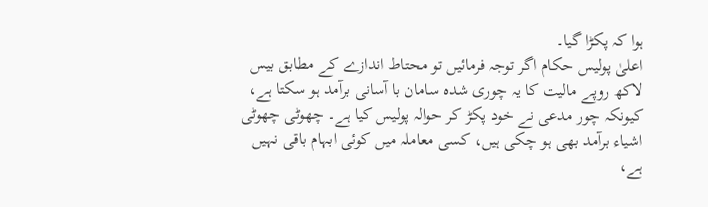ہوا کہ پکڑا گیا۔
اعلیٰ پولیس حکام اگر توجہ فرمائیں تو محتاط اندازے کے مطابق بیس لاکھ روپے مالیت کا یہ چوری شدہ سامان با آسانی برآمد ہو سکتا ہے، کیونکہ چور مدعی نے خود پکڑ کر حوالہ پولیس کیا ہے۔ چھوٹی چھوٹی اشیاء برآمد بھی ہو چکی ہیں، کسی معاملہ میں کوئی ابہام باقی نہیں ہے،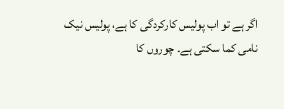اگر ہے تو اب پولیس کارکردگی کا ہے، پولیس نیک نامی کما سکتی ہے۔ چوروں کا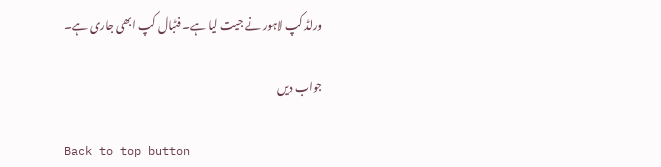ورلڈ کپ لاہور نے جیت لیا ہے۔ فٹبال کپ ابھی جاری ہے۔

جواب دیں

Back to top button